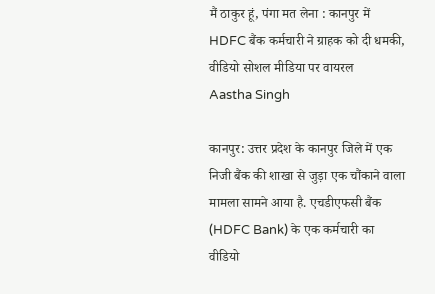मैं ठाकुर हूं, पंगा मत लेना : कानपुर में HDFC बैंक कर्मचारी ने ग्राहक को दी धमकी, वीडियो सोशल मीडिया पर वायरल
Aastha Singh

कानपुर: उत्तर प्रदेश के कानपुर जिले में एक निजी बैंक की शाखा से जुड़ा एक चौंकाने वाला मामला सामने आया है. एचडीएफसी बैंक (HDFC Bank) के एक कर्मचारी का वीडियो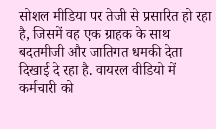सोशल मीडिया पर तेजी से प्रसारित हो रहा है, जिसमें वह एक ग्राहक के साथ बदतमीजी और जातिगत धमकी देता दिखाई दे रहा है. वायरल वीडियो में कर्मचारी को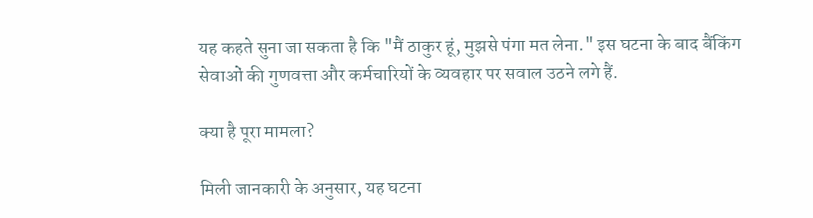यह कहते सुना जा सकता है कि "मैं ठाकुर हूं, मुझसे पंगा मत लेना." इस घटना के बाद बैंकिंग सेवाओं की गुणवत्ता और कर्मचारियों के व्यवहार पर सवाल उठने लगे हैं.

क्या है पूरा मामला?

मिली जानकारी के अनुसार, यह घटना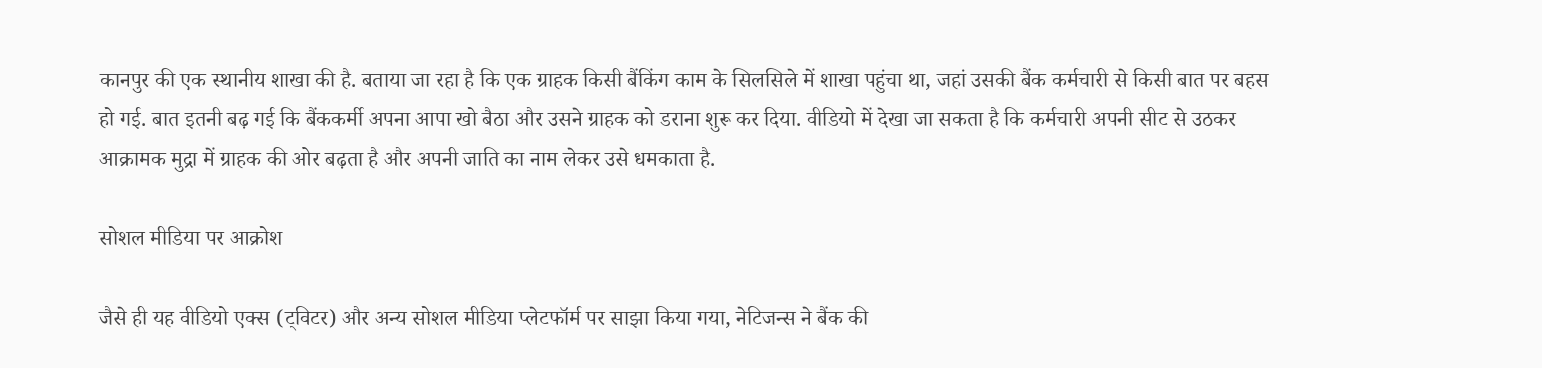कानपुर की एक स्थानीय शाखा की है. बताया जा रहा है कि एक ग्राहक किसी बैंकिंग काम के सिलसिले में शाखा पहुंचा था, जहां उसकी बैंक कर्मचारी से किसी बात पर बहस हो गई. बात इतनी बढ़ गई कि बैंककर्मी अपना आपा खो बैठा और उसने ग्राहक को डराना शुरू कर दिया. वीडियो में देखा जा सकता है कि कर्मचारी अपनी सीट से उठकर आक्रामक मुद्रा में ग्राहक की ओर बढ़ता है और अपनी जाति का नाम लेकर उसे धमकाता है.

सोशल मीडिया पर आक्रोश

जैसे ही यह वीडियो एक्स (ट्विटर) और अन्य सोशल मीडिया प्लेटफॉर्म पर साझा किया गया, नेटिजन्स ने बैंक की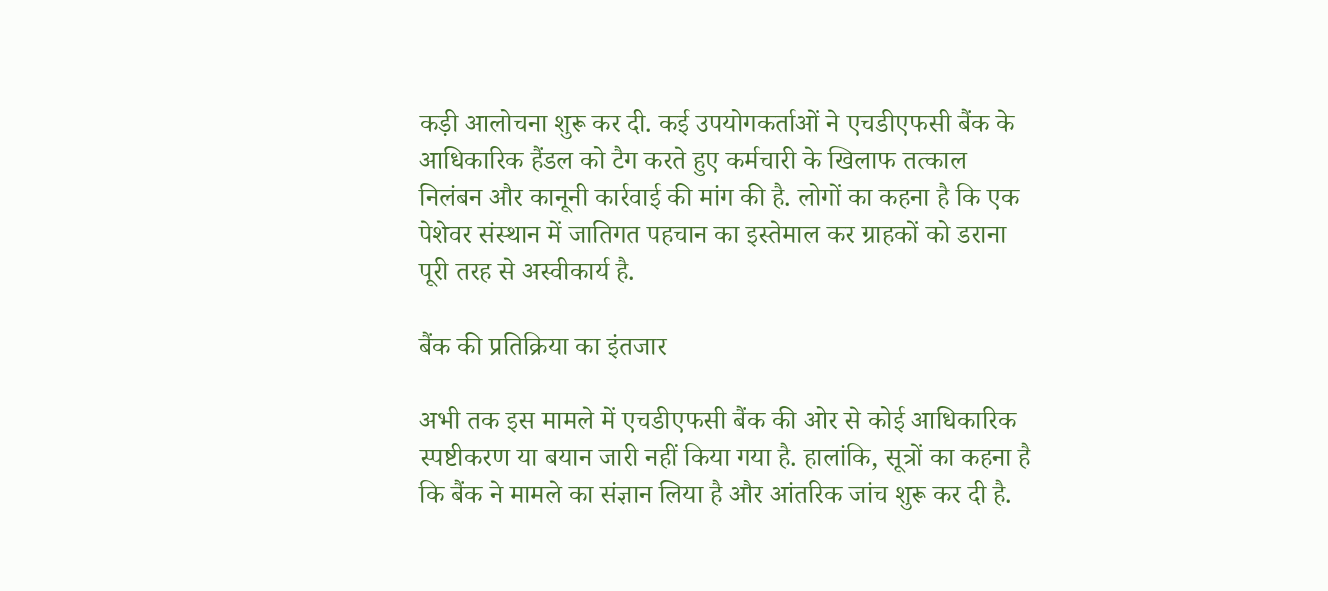कड़ी आलोचना शुरू कर दी. कई उपयोगकर्ताओं ने एचडीएफसी बैंक के आधिकारिक हैंडल को टैग करते हुए कर्मचारी के खिलाफ तत्काल निलंबन और कानूनी कार्रवाई की मांग की है. लोगों का कहना है कि एक पेशेवर संस्थान में जातिगत पहचान का इस्तेमाल कर ग्राहकों को डराना पूरी तरह से अस्वीकार्य है.

बैंक की प्रतिक्रिया का इंतजार

अभी तक इस मामले में एचडीएफसी बैंक की ओर से कोई आधिकारिक स्पष्टीकरण या बयान जारी नहीं किया गया है. हालांकि, सूत्रों का कहना है कि बैंक ने मामले का संज्ञान लिया है और आंतरिक जांच शुरू कर दी है.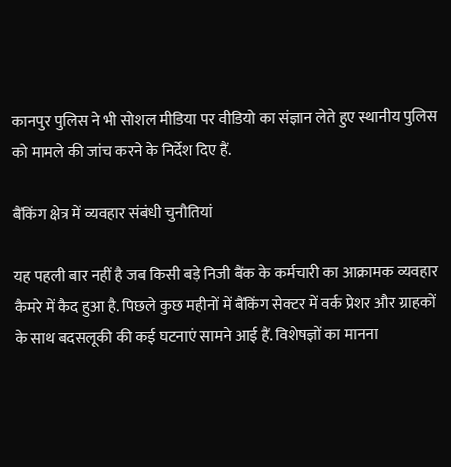कानपुर पुलिस ने भी सोशल मीडिया पर वीडियो का संज्ञान लेते हुए स्थानीय पुलिस को मामले की जांच करने के निर्देश दिए हैं.

बैंकिंग क्षेत्र में व्यवहार संबंधी चुनौतियां

यह पहली बार नहीं है जब किसी बड़े निजी बैंक के कर्मचारी का आक्रामक व्यवहार कैमरे में कैद हुआ है. पिछले कुछ महीनों में बैंकिंग सेक्टर में वर्क प्रेशर और ग्राहकों के साथ बदसलूकी की कई घटनाएं सामने आई हैं. विशेषज्ञों का मानना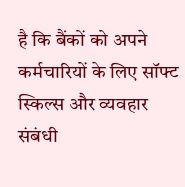है कि बैंकों को अपने कर्मचारियों के लिए सॉफ्ट स्किल्स और व्यवहार संबंधी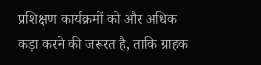प्रशिक्षण कार्यक्रमों को और अधिक कड़ा करने की जरूरत है, ताकि ग्राहक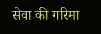सेवा की गरिमा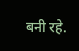बनी रहे.